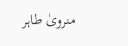منرویٰ طاہر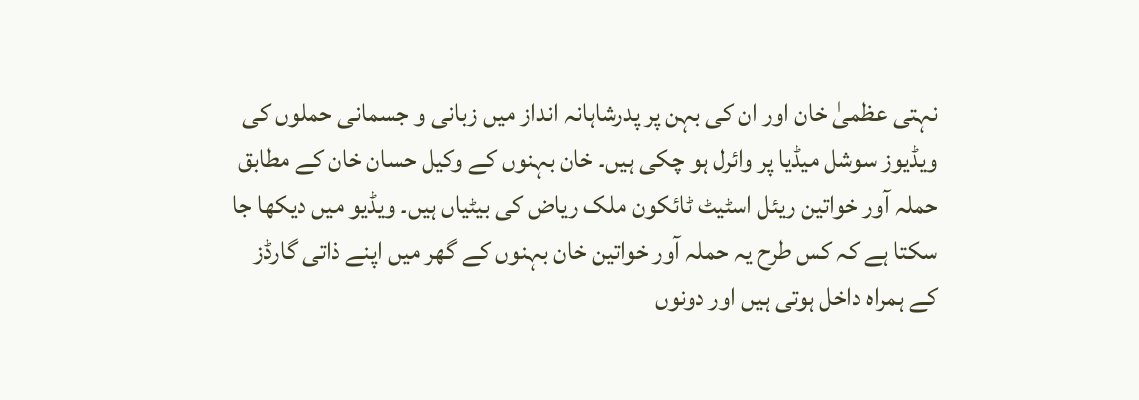نہتی عظمیٰ خان اور ان کی بہن پر پدرشاہانہ انداز میں زبانی و جسمانی حملوں کی ویڈیوز سوشل میڈیا پر وائرل ہو چکی ہیں۔ خان بہنوں کے وکیل حسان خان کے مطابق حملہ آور خواتین ریئل اسٹیٹ ٹائکون ملک ریاض کی بیٹیاں ہیں۔ ویڈیو میں دیکھا جا سکتا ہے کہ کس طرح یہ حملہ آور خواتین خان بہنوں کے گھر میں اپنے ذاتی گارڈز کے ہمراہ داخل ہوتی ہیں اور دونوں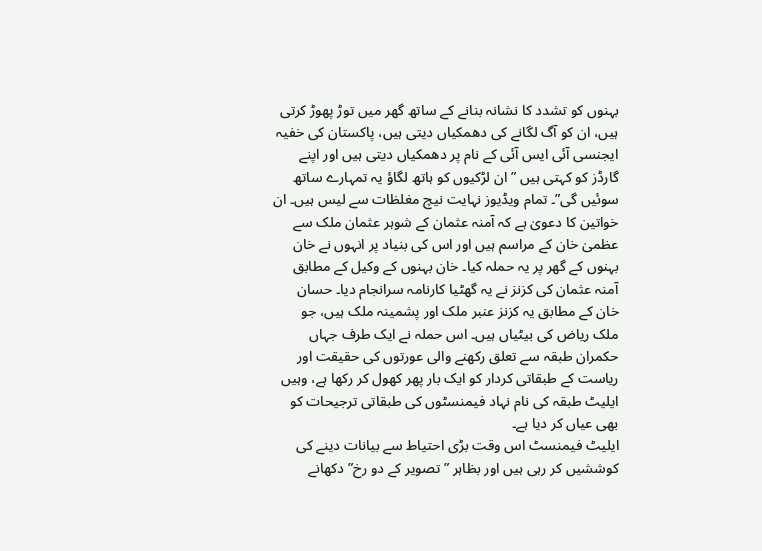بہنوں کو تشدد کا نشانہ بنانے کے ساتھ گھر میں توڑ پھوڑ کرتی ہیں، ان کو آگ لگانے کی دھمکیاں دیتی ہیں، پاکستان کی خفیہ ایجنسی آئی ایس آئی کے نام پر دھمکیاں دیتی ہیں اور اپنے گارڈز کو کہتی ہیں ”ان لڑکیوں کو ہاتھ لگاؤ یہ تمہارے ساتھ سوئیں گی”۔ تمام ویڈیوز نہایت نیچ مغلظات سے لیس ہیں۔ ان خواتین کا دعویٰ ہے کہ آمنہ عثمان کے شوہر عثمان ملک سے عظمیٰ خان کے مراسم ہیں اور اس کی بنیاد پر انہوں نے خان بہنوں کے گھر پر یہ حملہ کیا۔ خان بہنوں کے وکیل کے مطابق آمنہ عثمان کی کزنز نے یہ گھٹیا کارنامہ سرانجام دیا۔ حسان خان کے مطابق یہ کزنز عنبر ملک اور پشمینہ ملک ہیں، جو ملک ریاض کی بیٹیاں ہیں۔ اس حملہ نے ایک طرف جہاں حکمران طبقہ سے تعلق رکھنے والی عورتوں کی حقیقت اور ریاست کے طبقاتی کردار کو ایک بار پھر کھول کر رکھا ہے، وہیں ایلیٹ طبقہ کی نام نہاد فیمنسٹوں کی طبقاتی ترجیحات کو بھی عیاں کر دیا ہے۔
ایلیٹ فیمنسٹ اس وقت بڑی احتیاط سے بیانات دینے کی کوششیں کر رہی ہیں اور بظاہر ”تصویر کے دو رخ” دکھانے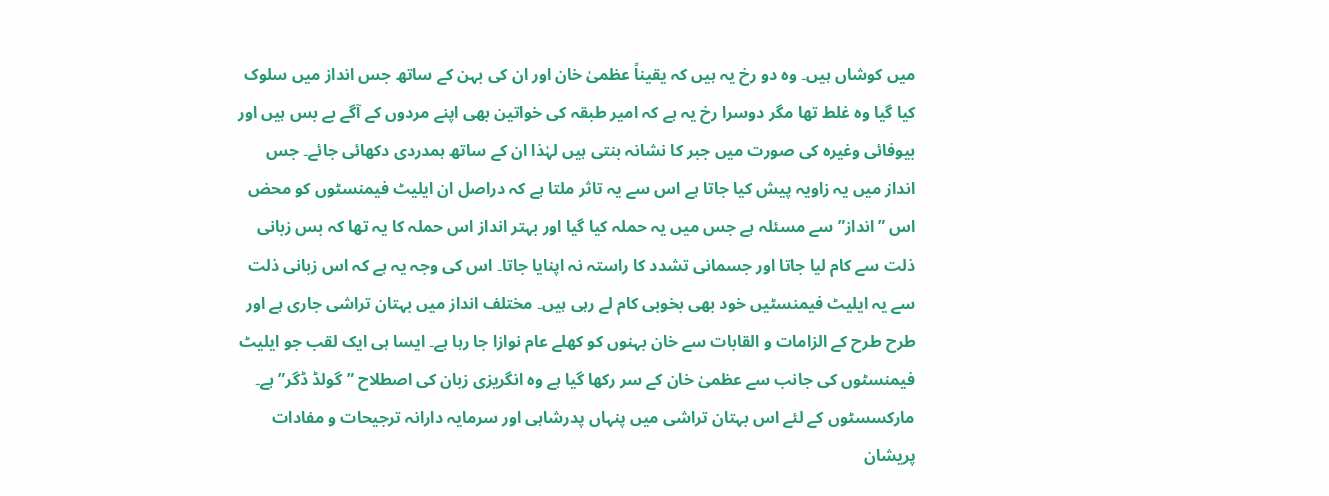میں کوشاں ہیں۔ وہ دو رخ یہ ہیں کہ یقیناً عظمیٰ خان اور ان کی بہن کے ساتھ جس انداز میں سلوک کیا گیا وہ غلط تھا مگر دوسرا رخ یہ ہے کہ امیر طبقہ کی خواتین بھی اپنے مردوں کے آگے بے بس ہیں اور بیوفائی وغیرہ کی صورت میں جبر کا نشانہ بنتی ہیں لہٰذا ان کے ساتھ ہمدردی دکھائی جائے۔ جس انداز میں یہ زاویہ پیش کیا جاتا ہے اس سے یہ تاثر ملتا ہے کہ دراصل ان ایلیٹ فیمنسٹوں کو محض اس ”انداز” سے مسئلہ ہے جس میں یہ حملہ کیا گیا اور بہتر انداز اس حملہ کا یہ تھا کہ بس زبانی ذلت سے کام لیا جاتا اور جسمانی تشدد کا راستہ نہ اپنایا جاتا۔ اس کی وجہ یہ ہے کہ اس زبانی ذلت سے یہ ایلیٹ فیمنسٹیں خود بھی بخوبی کام لے رہی ہیں۔ مختلف انداز میں بہتان تراشی جاری ہے اور طرح طرح کے الزامات و القابات سے خان بہنوں کو کھلے عام نوازا جا رہا ہے۔ ایسا ہی ایک لقب جو ایلیٹ فیمنسٹوں کی جانب سے عظمیٰ خان کے سر رکھا گیا ہے وہ انگریزی زبان کی اصطلاح ”گولڈ ڈگر” ہے۔ مارکسسٹوں کے لئے اس بہتان تراشی میں پنہاں پدرشاہی اور سرمایہ دارانہ ترجیحات و مفادات پریشان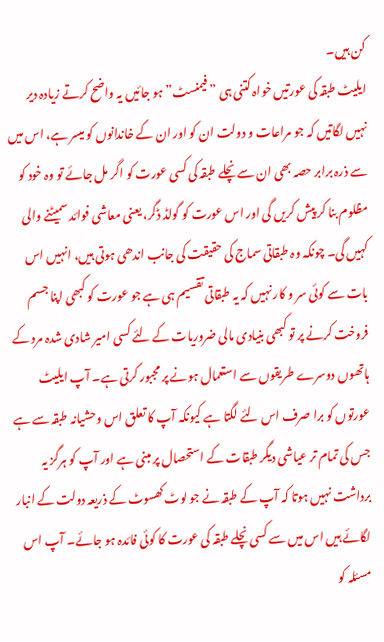کن ہیں۔
ایلیٹ طبقہ کی عورتیں خواہ کتنی ہی ”فیمنسٹ” ہو جائیں یہ واضح کرتے زیادہ دیر نہیں لگاتیں کہ جو مراعات و دولت ان کو اور ان کے خاندانوں کو میسر ہے، اس میں سے ذرہ برابر حصہ بھی ان سے نچلے طبقہ کی کسی عورت کو اگر مل جائے تو وہ خود کو مظلوم بنا کر پیش کریں گی اور اس عورت کو گولڈ ڈگر، یعنی معاشی فوائد سمیٹنے والی کہیں گی۔ چونکہ وہ طبقاتی سماج کی حقیقت کی جانب اندھی ہوتی ہیں، انہیں اس بات سے کوئی سر و کار نہیں کہ یہ طبقاتی تقسیم ہی ہے جو عورت کو کبھی اپنا جسم فروخت کرنے پر تو کبھی بنیادی مالی ضروریات کے لئے کسی امیر شادی شدہ مرد کے ہاتھوں دوسرے طریقوں سے استعمال ہونے پر مجبور کرتی ہے۔ آپ ایلیٹ عورتوں کو برا صرف اس لئے لگتا ہے کیونکہ آپ کا تعلق اس وحشیانہ طبقہ سے ہے جس کی تمام تر عیاشی دیگر طبقات کے استحصال پر مبنی ہے اور آپ کو ہرگز یہ برداشت نہیں ہوتا کہ آپ کے طبقہ نے جو لوٹ کھسوٹ کے ذریعہ دولت کے انبار لگائے ہیں اس میں سے کسی نچلے طبقہ کی عورت کا کوئی فائدہ ہو جائے۔ آپ اس مسئلہ کو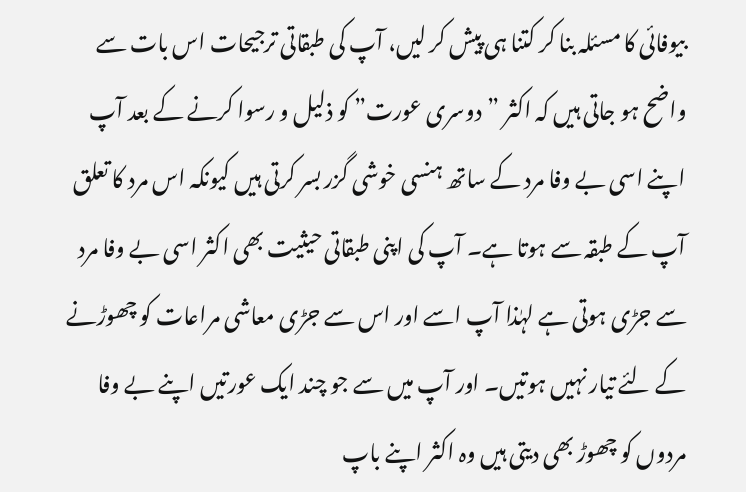بیوفائی کا مسئلہ بنا کر کتنا ہی پیش کر لیں، آپ کی طبقاتی ترجیحات اس بات سے واضح ہو جاتی ہیں کہ اکثر ”دوسری عورت” کو ذلیل و رسوا کرنے کے بعد آپ اپنے اسی بے وفا مرد کے ساتھ ہنسی خوشی گزر بسر کرتی ہیں کیونکہ اس مرد کا تعلق آپ کے طبقہ سے ہوتا ہے۔ آپ کی اپنی طبقاتی حیثیت بھی اکثر اسی بے وفا مرد سے جڑی ہوتی ہے لہٰذا آپ اسے اور اس سے جڑی معاشی مراعات کو چھوڑنے کے لئے تیار نہیں ہوتیں۔ اور آپ میں سے جو چند ایک عورتیں اپنے بے وفا مردوں کو چھوڑ بھی دیتی ہیں وہ اکثر اپنے باپ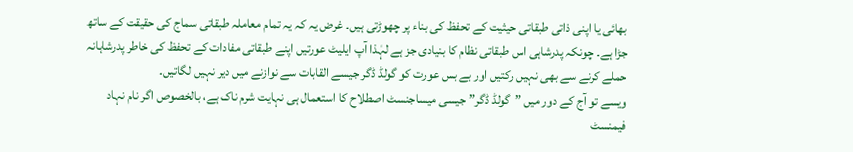بھائی یا اپنی ذاتی طبقاتی حیثیت کے تحفظ کی بناء پر چھوڑتی ہیں۔ غرض یہ کہ یہ تمام معاملہ طبقاتی سماج کی حقیقت کے ساتھ جڑا ہے۔ چونکہ پدرشاہی اس طبقاتی نظام کا بنیادی جز ہے لہٰذا آپ ایلیٹ عورتیں اپنے طبقاتی مفادات کے تحفظ کی خاطر پدرشاہانہ حملے کرنے سے بھی نہیں رکتیں اور بے بس عورت کو گولڈ ڈگر جیسے القابات سے نوازنے میں دیر نہیں لگاتیں۔
ویسے تو آج کے دور میں ”گولڈ ڈگر” جیسی میساجنسٹ اصطلاح کا استعمال ہی نہایت شرم ناک ہے، بالخصوص اگر نام نہاد فیمنسٹ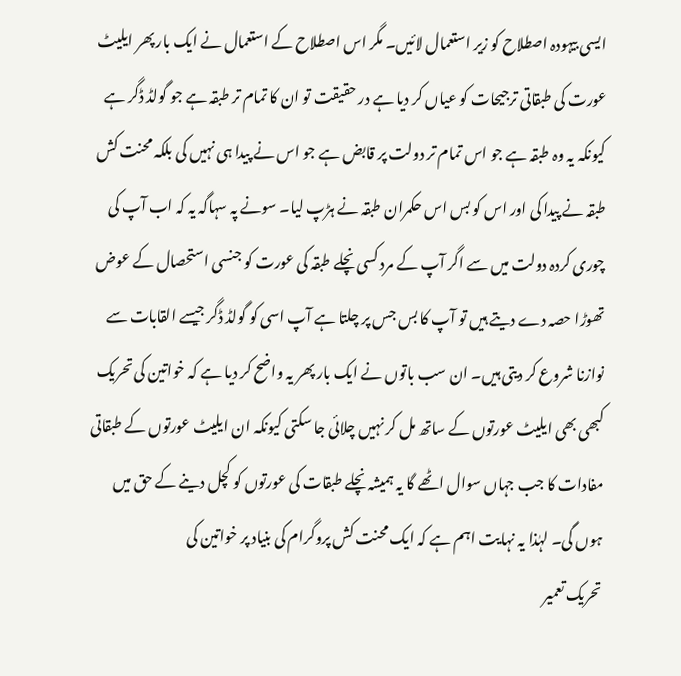ایسی بیہودہ اصطلاح کو زیر استعمال لائیں۔ مگر اس اصطلاح کے استعمال نے ایک بار پھر ایلیٹ عورت کی طبقاتی ترجیحات کو عیاں کر دیا ہے در حقیقت تو ان کا تمام تر طبقہ ہے جو گولڈ ڈگر ہے کیونکہ یہ وہ طبقہ ہے جو اس تمام تر دولت پر قابض ہے جو اس نے پیدا ہی نہیں کی بلکہ محنت کش طبقہ نے پیدا کی اور اس کو بس اس حکمران طبقہ نے ہڑپ لیا۔ سونے پہ سہاگہ یہ کہ اب آپ کی چوری کردہ دولت میں سے اگر آپ کے مرد کسی نچلے طبقہ کی عورت کو جنسی استحصال کے عوض تھوڑا حصہ دے دیتے ہیں تو آپ کا بس جس پر چلتا ہے آپ اسی کو گولڈ ڈگر جیسے القابات سے نوازنا شروع کر دیتی ہیں۔ ان سب باتوں نے ایک بار پھر یہ واضح کر دیا ہے کہ خواتین کی تحریک کبھی بھی ایلیٹ عورتوں کے ساتھ مل کر نہیں چلائی جا سکتی کیونکہ ان ایلیٹ عورتوں کے طبقاتی مفادات کا جب جہاں سوال اٹھے گا یہ ہمیشہ نچلے طبقات کی عورتوں کو کچل دینے کے حق میں ہوں گی۔ لہٰذا یہ نہایت اہم ہے کہ ایک محنت کش پروگرام کی بنیاد پر خواتین کی
تحریک تعمیر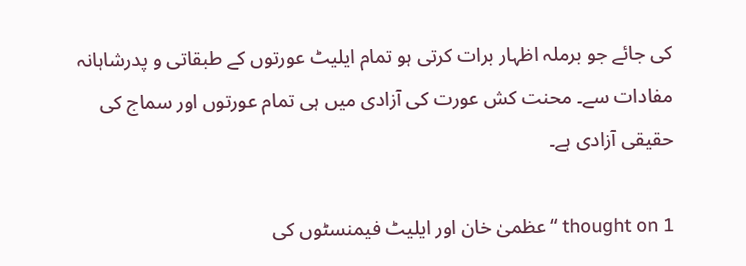کی جائے جو برملہ اظہار برات کرتی ہو تمام ایلیٹ عورتوں کے طبقاتی و پدرشاہانہ مفادات سے۔ محنت کش عورت کی آزادی میں ہی تمام عورتوں اور سماج کی حقیقی آزادی ہے۔

1 thought on “عظمیٰ خان اور ایلیٹ فیمنسٹوں کی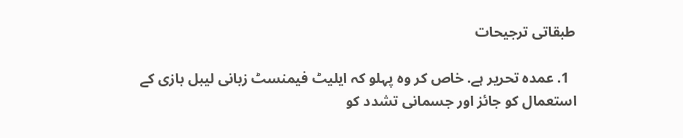طبقاتی ترجیحات

  1. عمدہ تحریر ہے. خاص کر وہ پہلو کہ ایلیٹ فیمنسٹ زبانی لیبل بازی کے استعمال کو جائز اور جسمانی تشدد کو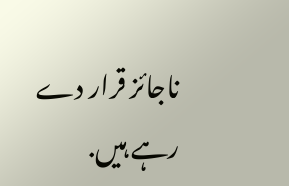ناجائز قرار دے رہے ہیں.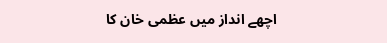اچھے انداز میں عظمی خان کا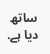ساتھ دیا ہے.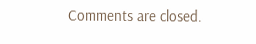Comments are closed.